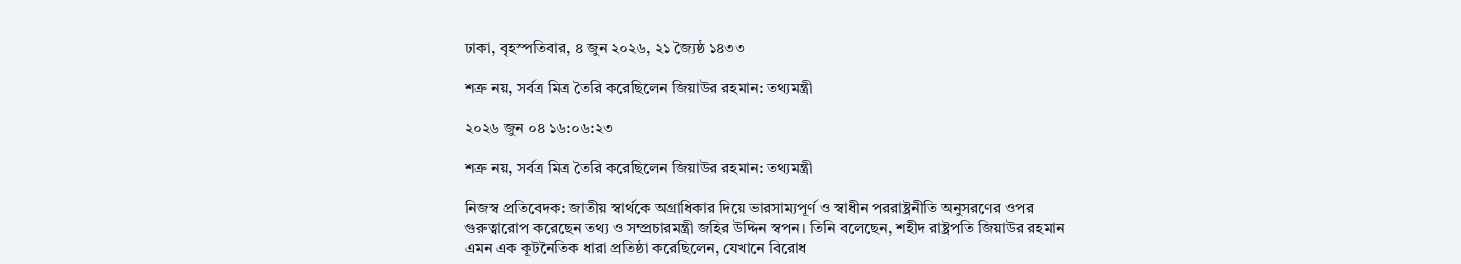ঢাকা, বৃহস্পতিবার, ৪ জুন ২০২৬, ২১ জ্যৈষ্ঠ ১৪৩৩

শত্রু নয়, সর্বত্র মিত্র তৈরি করেছিলেন জিয়াউর রহমান: তথ্যমন্ত্রী

২০২৬ জুন ০৪ ১৬:০৬:২৩

শত্রু নয়, সর্বত্র মিত্র তৈরি করেছিলেন জিয়াউর রহমান: তথ্যমন্ত্রী

নিজস্ব প্রতিবেদক: জাতীয় স্বার্থকে অগ্রাধিকার দিয়ে ভারসাম্যপূর্ণ ও স্বাধীন পররাষ্ট্রনীতি অনুসরণের ওপর গুরুত্বারোপ করেছেন তথ্য ও সম্প্রচারমন্ত্রী জহির উদ্দিন স্বপন। তিনি বলেছেন, শহীদ রাষ্ট্রপতি জিয়াউর রহমান এমন এক কূটনৈতিক ধারা প্রতিষ্ঠা করেছিলেন, যেখানে বিরোধ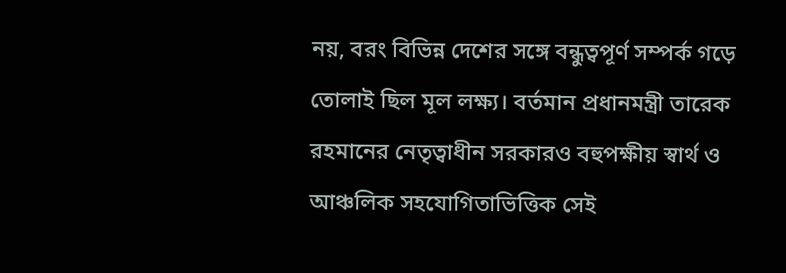নয়, বরং বিভিন্ন দেশের সঙ্গে বন্ধুত্বপূর্ণ সম্পর্ক গড়ে তোলাই ছিল মূল লক্ষ্য। বর্তমান প্রধানমন্ত্রী তারেক রহমানের নেতৃত্বাধীন সরকারও বহুপক্ষীয় স্বার্থ ও আঞ্চলিক সহযোগিতাভিত্তিক সেই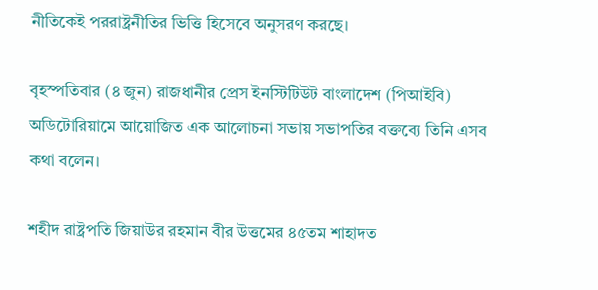নীতিকেই পররাষ্ট্রনীতির ভিত্তি হিসেবে অনুসরণ করছে।

বৃহস্পতিবার (৪ জুন) রাজধানীর প্রেস ইনস্টিটিউট বাংলাদেশ (পিআইবি) অডিটোরিয়ামে আয়োজিত এক আলোচনা সভায় সভাপতির বক্তব্যে তিনি এসব কথা বলেন।

শহীদ রাষ্ট্রপতি জিয়াউর রহমান বীর উত্তমের ৪৫তম শাহাদত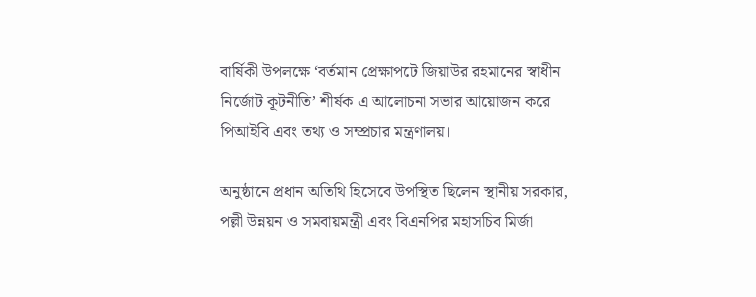বার্ষিকী উপলক্ষে ‘বর্তমান প্রেক্ষাপটে জিয়াউর রহমানের স্বাধীন নির্জোট কূটনীতি’ শীর্ষক এ আলোচনা সভার আয়োজন করে পিআইবি এবং তথ্য ও সম্প্রচার মন্ত্রণালয়।

অনুষ্ঠানে প্রধান অতিথি হিসেবে উপস্থিত ছিলেন স্থানীয় সরকার, পল্লী উন্নয়ন ও সমবায়মন্ত্রী এবং বিএনপির মহাসচিব মির্জা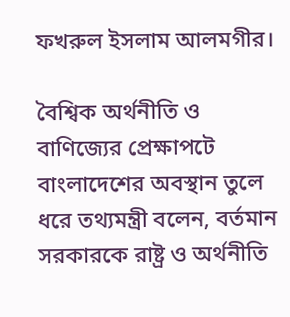ফখরুল ইসলাম আলমগীর।

বৈশ্বিক অর্থনীতি ও বাণিজ্যের প্রেক্ষাপটে বাংলাদেশের অবস্থান তুলে ধরে তথ্যমন্ত্রী বলেন, বর্তমান সরকারকে রাষ্ট্র ও অর্থনীতি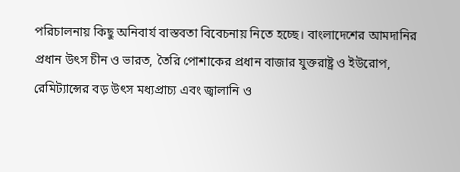পরিচালনায় কিছু অনিবার্য বাস্তবতা বিবেচনায় নিতে হচ্ছে। বাংলাদেশের আমদানির প্রধান উৎস চীন ও ভারত, তৈরি পোশাকের প্রধান বাজার যুক্তরাষ্ট্র ও ইউরোপ, রেমিট্যান্সের বড় উৎস মধ্যপ্রাচ্য এবং জ্বালানি ও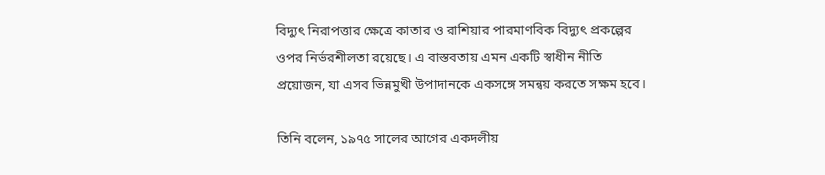বিদ্যুৎ নিরাপত্তার ক্ষেত্রে কাতার ও রাশিয়ার পারমাণবিক বিদ্যুৎ প্রকল্পের ওপর নির্ভরশীলতা রয়েছে। এ বাস্তবতায় এমন একটি স্বাধীন নীতি প্রয়োজন, যা এসব ভিন্নমুখী উপাদানকে একসঙ্গে সমন্বয় করতে সক্ষম হবে।

তিনি বলেন, ১৯৭৫ সালের আগের একদলীয়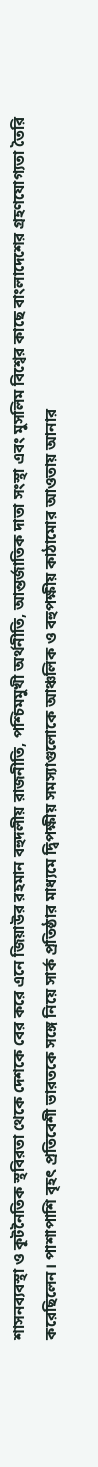শাসনব্যবস্থা ও কূটনৈতিক স্থবিরতা থেকে দেশকে বের করে এনে জিয়াউর রহমান বহুদলীয় রাজনীতি, পশ্চিমমুখী অর্থনীতি, আন্তর্জাতিক দাতা সংস্থা এবং মুসলিম বিশ্বের কাছে বাংলাদেশের গ্রহণযোগ্যতা তৈরি করেছিলেন। পাশাপাশি বৃহৎ প্রতিবেশী ভারতকে সঙ্গে নিয়ে সার্ক প্রতিষ্ঠার মাধ্যমে দ্বিপক্ষীয় সমস্যাগুলোকে আঞ্চলিক ও বহুপক্ষীয় কাঠামোর আওতায় আনার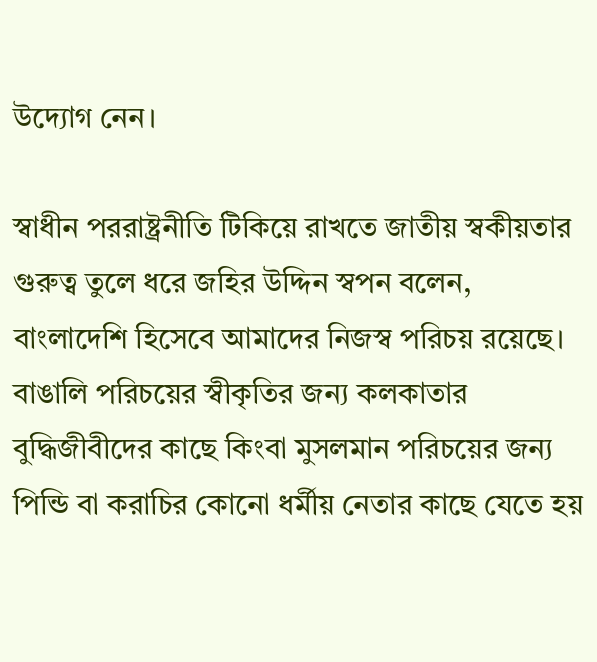উদ্যোগ নেন।

স্বাধীন পররাষ্ট্রনীতি টিকিয়ে রাখতে জাতীয় স্বকীয়তার গুরুত্ব তুলে ধরে জহির উদ্দিন স্বপন বলেন, বাংলাদেশি হিসেবে আমাদের নিজস্ব পরিচয় রয়েছে। বাঙালি পরিচয়ের স্বীকৃতির জন্য কলকাতার বুদ্ধিজীবীদের কাছে কিংবা মুসলমান পরিচয়ের জন্য পিন্ডি বা করাচির কোনো ধর্মীয় নেতার কাছে যেতে হয়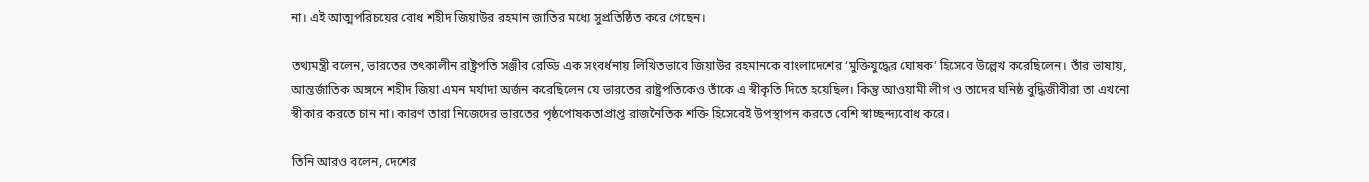না। এই আত্মপরিচয়ের বোধ শহীদ জিয়াউর রহমান জাতির মধ্যে সুপ্রতিষ্ঠিত করে গেছেন।

তথ্যমন্ত্রী বলেন, ভারতের তৎকালীন রাষ্ট্রপতি সঞ্জীব রেড্ডি এক সংবর্ধনায় লিখিতভাবে জিয়াউর রহমানকে বাংলাদেশের ‘মুক্তিযুদ্ধের ঘোষক’ হিসেবে উল্লেখ করেছিলেন। তাঁর ভাষায়, আন্তর্জাতিক অঙ্গনে শহীদ জিয়া এমন মর্যাদা অর্জন করেছিলেন যে ভারতের রাষ্ট্রপতিকেও তাঁকে এ স্বীকৃতি দিতে হয়েছিল। কিন্তু আওয়ামী লীগ ও তাদের ঘনিষ্ঠ বুদ্ধিজীবীরা তা এখনো স্বীকার করতে চান না। কারণ তারা নিজেদের ভারতের পৃষ্ঠপোষকতাপ্রাপ্ত রাজনৈতিক শক্তি হিসেবেই উপস্থাপন করতে বেশি স্বাচ্ছন্দ্যবোধ করে।

তিনি আরও বলেন, দেশের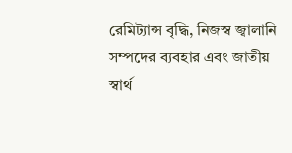রেমিট্যান্স বৃদ্ধি, নিজস্ব জ্বালানি সম্পদের ব্যবহার এবং জাতীয় স্বার্থ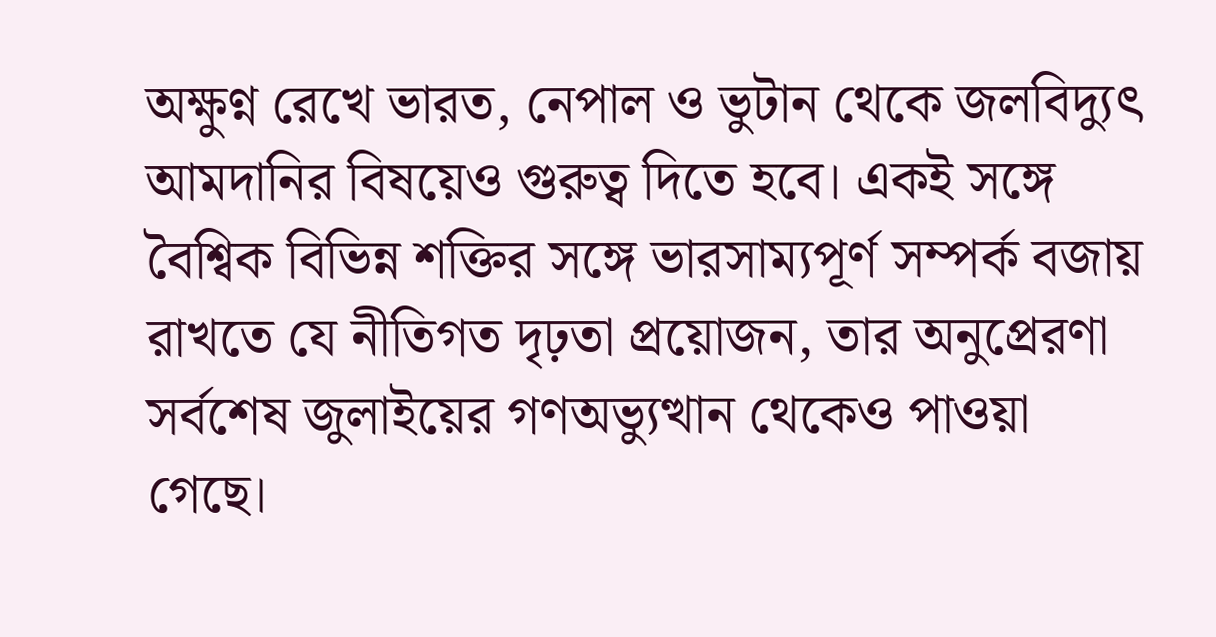অক্ষুণ্ন রেখে ভারত, নেপাল ও ভুটান থেকে জলবিদ্যুৎ আমদানির বিষয়েও গুরুত্ব দিতে হবে। একই সঙ্গে বৈশ্বিক বিভিন্ন শক্তির সঙ্গে ভারসাম্যপূর্ণ সম্পর্ক বজায় রাখতে যে নীতিগত দৃঢ়তা প্রয়োজন, তার অনুপ্রেরণা সর্বশেষ জুলাইয়ের গণঅভ্যুত্থান থেকেও পাওয়া গেছে।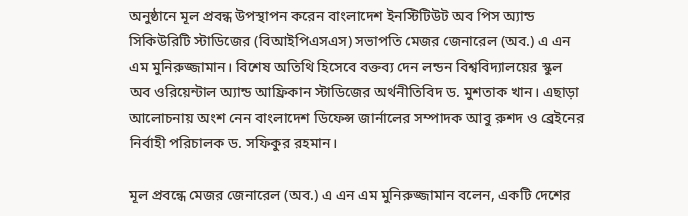অনুষ্ঠানে মূল প্রবন্ধ উপস্থাপন করেন বাংলাদেশ ইনস্টিটিউট অব পিস অ্যান্ড সিকিউরিটি স্টাডিজের (বিআইপিএসএস) সভাপতি মেজর জেনারেল (অব.) এ এন এম মুনিরুজ্জামান। বিশেষ অতিথি হিসেবে বক্তব্য দেন লন্ডন বিশ্ববিদ্যালয়ের স্কুল অব ওরিয়েন্টাল অ্যান্ড আফ্রিকান স্টাডিজের অর্থনীতিবিদ ড. মুশতাক খান। এছাড়া আলোচনায় অংশ নেন বাংলাদেশ ডিফেন্স জার্নালের সম্পাদক আবু রুশদ ও ব্রেইনের নির্বাহী পরিচালক ড. সফিকুর রহমান।

মূল প্রবন্ধে মেজর জেনারেল (অব.) এ এন এম মুনিরুজ্জামান বলেন, একটি দেশের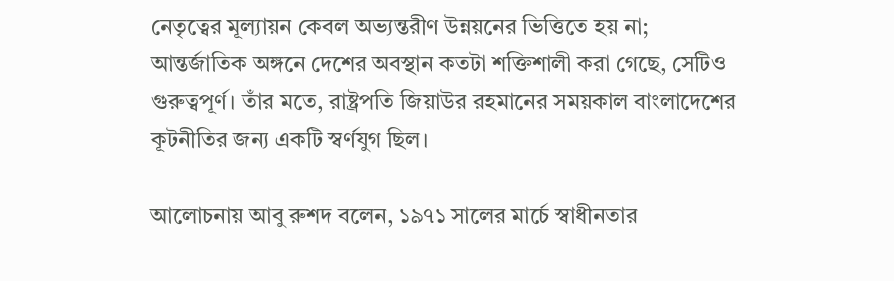নেতৃত্বের মূল্যায়ন কেবল অভ্যন্তরীণ উন্নয়নের ভিত্তিতে হয় না; আন্তর্জাতিক অঙ্গনে দেশের অবস্থান কতটা শক্তিশালী করা গেছে, সেটিও গুরুত্বপূর্ণ। তাঁর মতে, রাষ্ট্রপতি জিয়াউর রহমানের সময়কাল বাংলাদেশের কূটনীতির জন্য একটি স্বর্ণযুগ ছিল।

আলোচনায় আবু রুশদ বলেন, ১৯৭১ সালের মার্চে স্বাধীনতার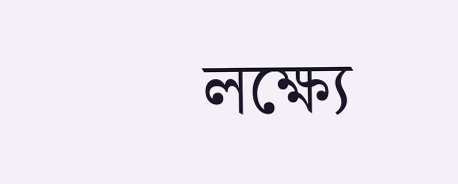লক্ষ্যে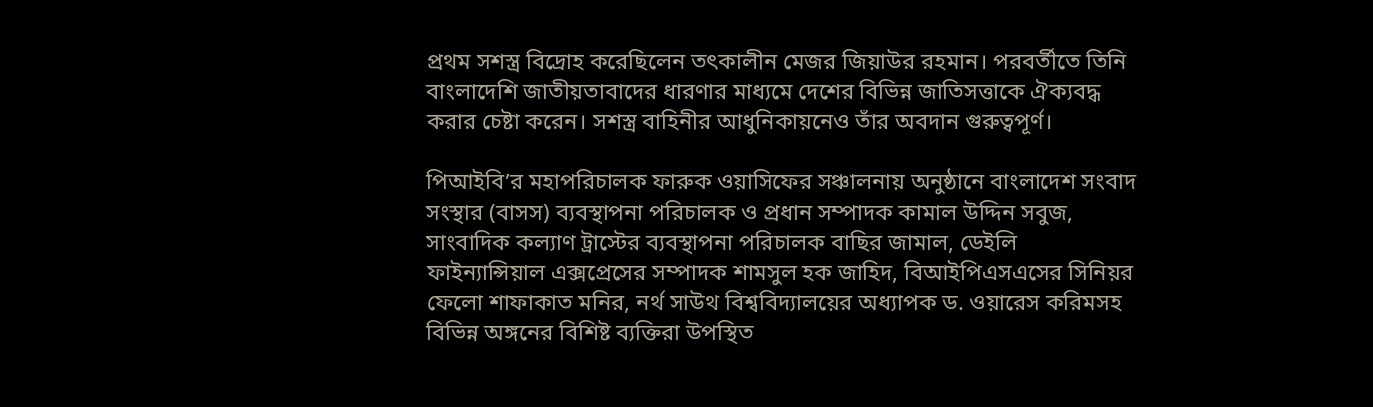প্রথম সশস্ত্র বিদ্রোহ করেছিলেন তৎকালীন মেজর জিয়াউর রহমান। পরবর্তীতে তিনি বাংলাদেশি জাতীয়তাবাদের ধারণার মাধ্যমে দেশের বিভিন্ন জাতিসত্তাকে ঐক্যবদ্ধ করার চেষ্টা করেন। সশস্ত্র বাহিনীর আধুনিকায়নেও তাঁর অবদান গুরুত্বপূর্ণ।

পিআইবি’র মহাপরিচালক ফারুক ওয়াসিফের সঞ্চালনায় অনুষ্ঠানে বাংলাদেশ সংবাদ সংস্থার (বাসস) ব্যবস্থাপনা পরিচালক ও প্রধান সম্পাদক কামাল উদ্দিন সবুজ, সাংবাদিক কল্যাণ ট্রাস্টের ব্যবস্থাপনা পরিচালক বাছির জামাল, ডেইলি ফাইন্যান্সিয়াল এক্সপ্রেসের সম্পাদক শামসুল হক জাহিদ, বিআইপিএসএসের সিনিয়র ফেলো শাফাকাত মনির, নর্থ সাউথ বিশ্ববিদ্যালয়ের অধ্যাপক ড. ওয়ারেস করিমসহ বিভিন্ন অঙ্গনের বিশিষ্ট ব্যক্তিরা উপস্থিত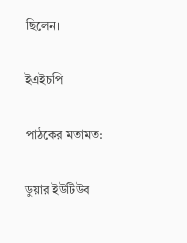ছিলেন।

ইএইচপি

পাঠকের মতামত:

ডুয়ার ইউটিউব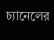চ্যানেলের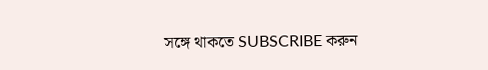সঙ্গে থাকতে SUBSCRIBE করুন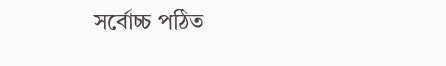সর্বোচ্চ পঠিত